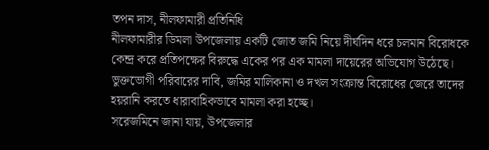তপন দাস, নীলফামারী প্রতিনিধি
নীলফামারীর ডিমলা উপজেলায় একটি জোত জমি নিয়ে দীর্ঘদিন ধরে চলমান বিরোধকে কেন্দ্র করে প্রতিপক্ষের বিরুদ্ধে একের পর এক মামলা দায়েরের অভিযোগ উঠেছে। ভুক্তভোগী পরিবারের দাবি, জমির মালিকানা ও দখল সংক্রান্ত বিরোধের জেরে তাদের হয়রানি করতে ধারাবাহিকভাবে মামলা করা হচ্ছে।
সরেজমিনে জানা যায়, উপজেলার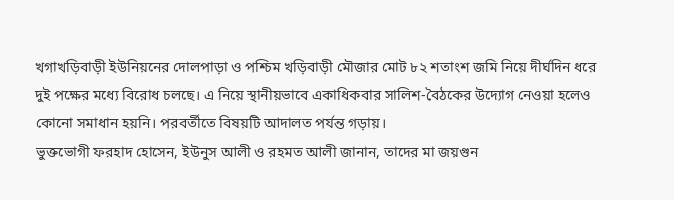খগাখড়িবাড়ী ইউনিয়নের দোলপাড়া ও পশ্চিম খড়িবাড়ী মৌজার মোট ৮২ শতাংশ জমি নিয়ে দীর্ঘদিন ধরে দুই পক্ষের মধ্যে বিরোধ চলছে। এ নিয়ে স্থানীয়ভাবে একাধিকবার সালিশ-বৈঠকের উদ্যোগ নেওয়া হলেও কোনো সমাধান হয়নি। পরবর্তীতে বিষয়টি আদালত পর্যন্ত গড়ায়।
ভুক্তভোগী ফরহাদ হোসেন, ইউনুস আলী ও রহমত আলী জানান, তাদের মা জয়গুন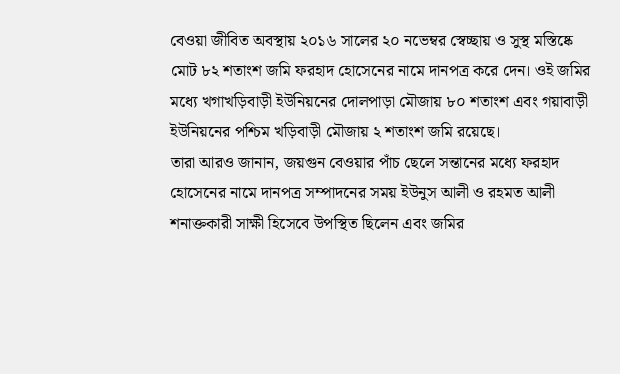বেওয়া জীবিত অবস্থায় ২০১৬ সালের ২০ নভেম্বর স্বেচ্ছায় ও সুস্থ মস্তিষ্কে মোট ৮২ শতাংশ জমি ফরহাদ হোসেনের নামে দানপত্র করে দেন। ওই জমির মধ্যে খগাখড়িবাড়ী ইউনিয়নের দোলপাড়া মৌজায় ৮০ শতাংশ এবং গয়াবাড়ী ইউনিয়নের পশ্চিম খড়িবাড়ী মৌজায় ২ শতাংশ জমি রয়েছে।
তারা আরও জানান, জয়গুন বেওয়ার পাঁচ ছেলে সন্তানের মধ্যে ফরহাদ হোসেনের নামে দানপত্র সম্পাদনের সময় ইউনুস আলী ও রহমত আলী শনাক্তকারী সাক্ষী হিসেবে উপস্থিত ছিলেন এবং জমির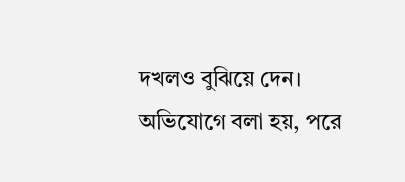দখলও বুঝিয়ে দেন।
অভিযোগে বলা হয়, পরে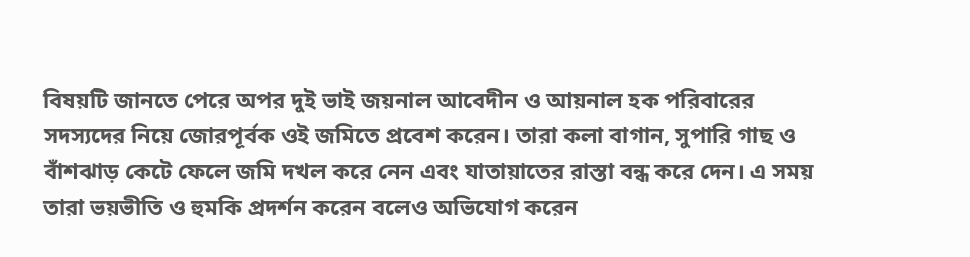বিষয়টি জানতে পেরে অপর দুই ভাই জয়নাল আবেদীন ও আয়নাল হক পরিবারের সদস্যদের নিয়ে জোরপূর্বক ওই জমিতে প্রবেশ করেন। তারা কলা বাগান, সুপারি গাছ ও বাঁশঝাড় কেটে ফেলে জমি দখল করে নেন এবং যাতায়াতের রাস্তা বন্ধ করে দেন। এ সময় তারা ভয়ভীতি ও হুমকি প্রদর্শন করেন বলেও অভিযোগ করেন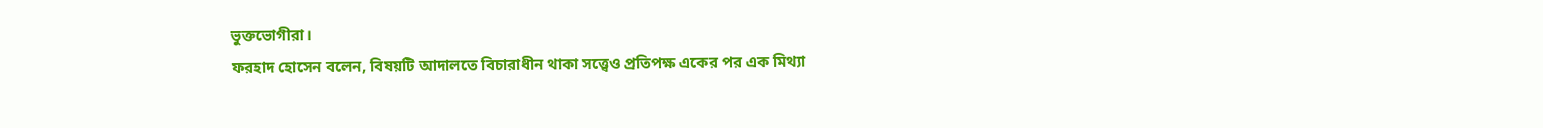ভুক্তভোগীরা।
ফরহাদ হোসেন বলেন, বিষয়টি আদালতে বিচারাধীন থাকা সত্ত্বেও প্রতিপক্ষ একের পর এক মিথ্যা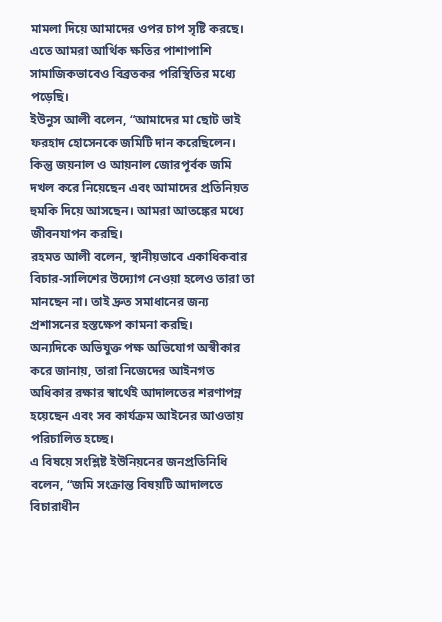মামলা দিয়ে আমাদের ওপর চাপ সৃষ্টি করছে। এতে আমরা আর্থিক ক্ষতির পাশাপাশি সামাজিকভাবেও বিব্রতকর পরিস্থিতির মধ্যে পড়েছি।
ইউনুস আলী বলেন, “আমাদের মা ছোট ভাই ফরহাদ হোসেনকে জমিটি দান করেছিলেন। কিন্তু জয়নাল ও আয়নাল জোরপূর্বক জমি দখল করে নিয়েছেন এবং আমাদের প্রতিনিয়ত হুমকি দিয়ে আসছেন। আমরা আতঙ্কের মধ্যে জীবনযাপন করছি।
রহমত আলী বলেন, স্থানীয়ভাবে একাধিকবার বিচার-সালিশের উদ্যোগ নেওয়া হলেও তারা তা মানছেন না। তাই দ্রুত সমাধানের জন্য প্রশাসনের হস্তক্ষেপ কামনা করছি।
অন্যদিকে অভিযুক্ত পক্ষ অভিযোগ অস্বীকার করে জানায়, তারা নিজেদের আইনগত অধিকার রক্ষার স্বার্থেই আদালতের শরণাপন্ন হয়েছেন এবং সব কার্যক্রম আইনের আওতায় পরিচালিত হচ্ছে।
এ বিষয়ে সংশ্লিষ্ট ইউনিয়নের জনপ্রতিনিধি বলেন, “জমি সংক্রান্ত বিষয়টি আদালতে বিচারাধীন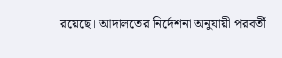রয়েছে। আদালতের নির্দেশনা অনুযায়ী পরবর্তী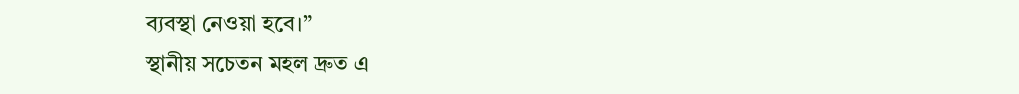ব্যবস্থা নেওয়া হবে।”
স্থানীয় সচেতন মহল দ্রুত এ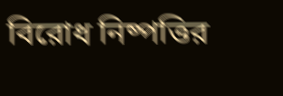বিরোধ নিষ্পত্তির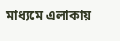মাধ্যমে এলাকায়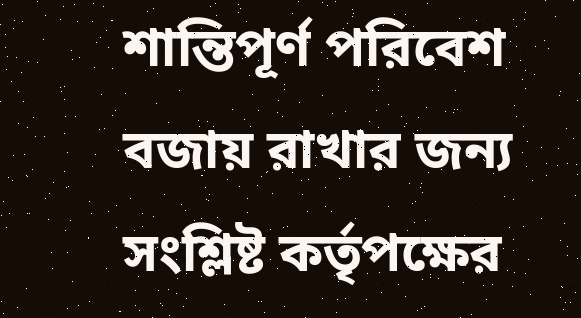শান্তিপূর্ণ পরিবেশ বজায় রাখার জন্য সংশ্লিষ্ট কর্তৃপক্ষের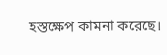হস্তক্ষেপ কামনা করেছে।